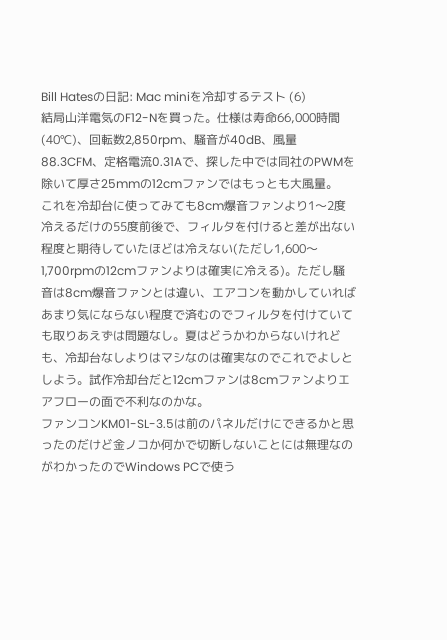Bill Hatesの日記: Mac miniを冷却するテスト (6)
結局山洋電気のF12-Nを買った。仕様は寿命66,000時間 (40℃)、回転数2,850rpm、騒音が40dB、風量88.3CFM、定格電流0.31Aで、探した中では同社のPWMを除いて厚さ25mmの12cmファンではもっとも大風量。
これを冷却台に使ってみても8cm爆音ファンより1〜2度冷えるだけの55度前後で、フィルタを付けると差が出ない程度と期待していたほどは冷えない(ただし1,600〜1,700rpmの12cmファンよりは確実に冷える)。ただし騒音は8cm爆音ファンとは違い、エアコンを動かしていればあまり気にならない程度で済むのでフィルタを付けていても取りあえずは問題なし。夏はどうかわからないけれども、冷却台なしよりはマシなのは確実なのでこれでよしとしよう。試作冷却台だと12cmファンは8cmファンよりエアフローの面で不利なのかな。
ファンコンKM01-SL-3.5は前のパネルだけにできるかと思ったのだけど金ノコか何かで切断しないことには無理なのがわかったのでWindows PCで使う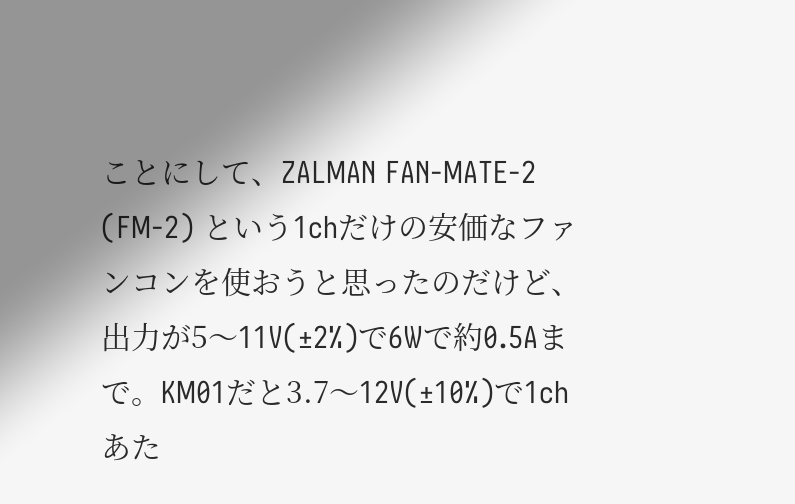ことにして、ZALMAN FAN-MATE-2 (FM-2) という1chだけの安価なファンコンを使おうと思ったのだけど、出力が5〜11V(±2%)で6Wで約0.5Aまで。KM01だと3.7〜12V(±10%)で1chあた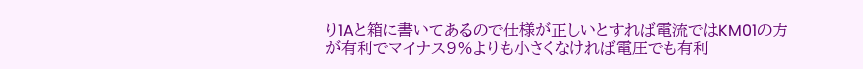り1Aと箱に書いてあるので仕様が正しいとすれば電流ではKM01の方が有利でマイナス9%よりも小さくなければ電圧でも有利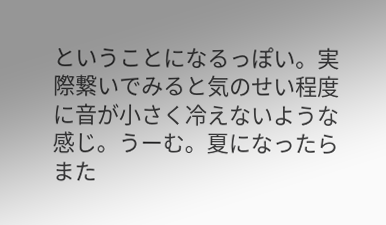ということになるっぽい。実際繋いでみると気のせい程度に音が小さく冷えないような感じ。うーむ。夏になったらまた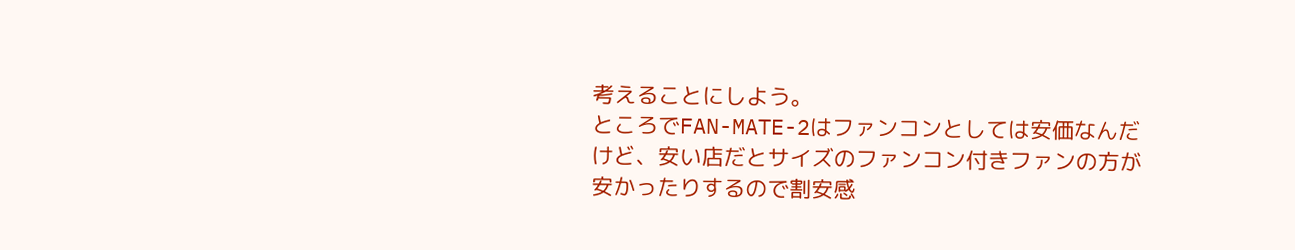考えることにしよう。
ところでFAN-MATE-2はファンコンとしては安価なんだけど、安い店だとサイズのファンコン付きファンの方が安かったりするので割安感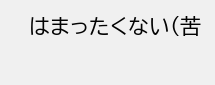はまったくない(苦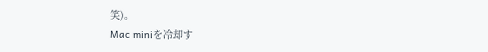笑)。
Mac miniを冷却す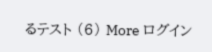るテスト (6) More ログイン